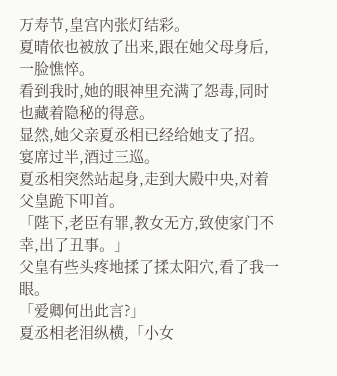万寿节,皇宫内张灯结彩。
夏晴依也被放了出来,跟在她父母身后,一脸憔悴。
看到我时,她的眼神里充满了怨毒,同时也藏着隐秘的得意。
显然,她父亲夏丞相已经给她支了招。
宴席过半,酒过三巡。
夏丞相突然站起身,走到大殿中央,对着父皇跪下叩首。
「陛下,老臣有罪,教女无方,致使家门不幸,出了丑事。」
父皇有些头疼地揉了揉太阳穴,看了我一眼。
「爱卿何出此言?」
夏丞相老泪纵横,「小女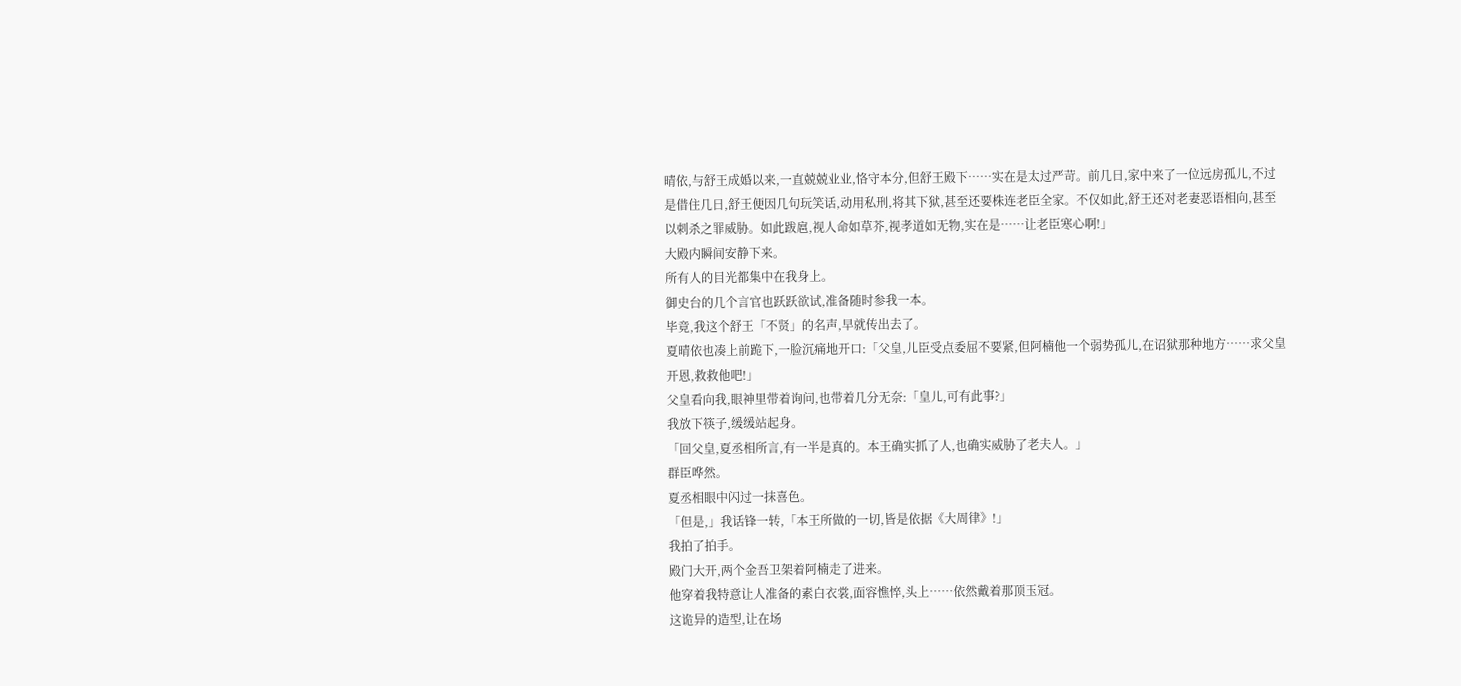晴依,与舒王成婚以来,一直兢兢业业,恪守本分,但舒王殿下……实在是太过严苛。前几日,家中来了一位远房孤儿,不过是借住几日,舒王便因几句玩笑话,动用私刑,将其下狱,甚至还要株连老臣全家。不仅如此,舒王还对老妻恶语相向,甚至以刺杀之罪威胁。如此跋扈,视人命如草芥,视孝道如无物,实在是……让老臣寒心啊!」
大殿内瞬间安静下来。
所有人的目光都集中在我身上。
御史台的几个言官也跃跃欲试,准备随时参我一本。
毕竟,我这个舒王「不贤」的名声,早就传出去了。
夏晴依也凑上前跪下,一脸沉痛地开口:「父皇,儿臣受点委屈不要紧,但阿楠他一个弱势孤儿,在诏狱那种地方……求父皇开恩,救救他吧!」
父皇看向我,眼神里带着询问,也带着几分无奈:「皇儿,可有此事?」
我放下筷子,缓缓站起身。
「回父皇,夏丞相所言,有一半是真的。本王确实抓了人,也确实威胁了老夫人。」
群臣哗然。
夏丞相眼中闪过一抹喜色。
「但是,」我话锋一转,「本王所做的一切,皆是依据《大周律》!」
我拍了拍手。
殿门大开,两个金吾卫架着阿楠走了进来。
他穿着我特意让人准备的素白衣裳,面容憔悴,头上……依然戴着那顶玉冠。
这诡异的造型,让在场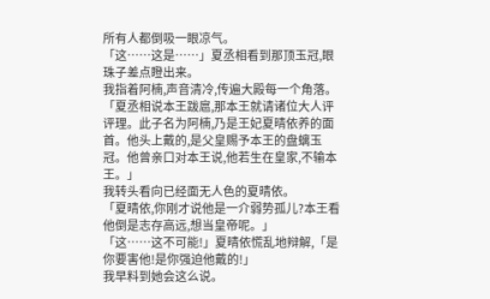所有人都倒吸一眼凉气。
「这……这是……」夏丞相看到那顶玉冠,眼珠子差点瞪出来。
我指着阿楠,声音清冷,传遍大殿每一个角落。
「夏丞相说本王跋扈,那本王就请诸位大人评评理。此子名为阿楠,乃是王妃夏晴依养的面首。他头上戴的,是父皇赐予本王的盘螭玉冠。他曾亲口对本王说,他若生在皇家,不输本王。」
我转头看向已经面无人色的夏晴依。
「夏晴依,你刚才说他是一介弱势孤儿?本王看他倒是志存高远,想当皇帝呢。」
「这……这不可能!」夏晴依慌乱地辩解,「是你要害他!是你强迫他戴的!」
我早料到她会这么说。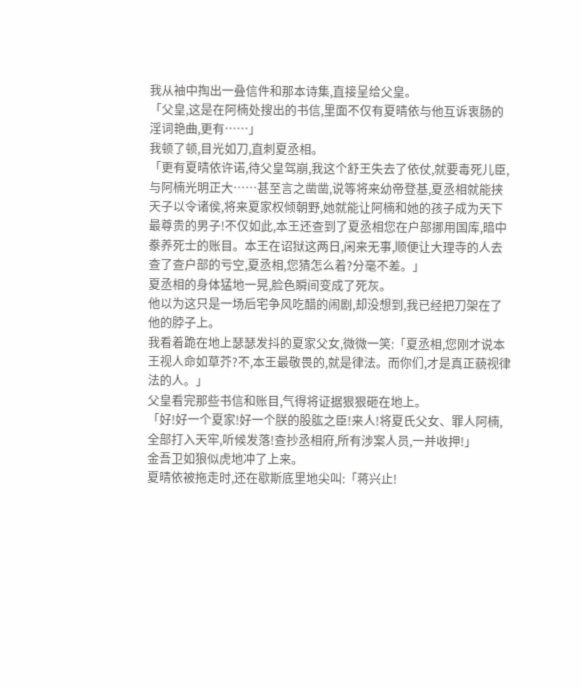我从袖中掏出一叠信件和那本诗集,直接呈给父皇。
「父皇,这是在阿楠处搜出的书信,里面不仅有夏晴依与他互诉衷肠的淫词艳曲,更有……」
我顿了顿,目光如刀,直刺夏丞相。
「更有夏晴依许诺,待父皇驾崩,我这个舒王失去了依仗,就要毒死儿臣,与阿楠光明正大……甚至言之凿凿,说等将来幼帝登基,夏丞相就能挟天子以令诸侯,将来夏家权倾朝野,她就能让阿楠和她的孩子成为天下最尊贵的男子!不仅如此,本王还查到了夏丞相您在户部挪用国库,暗中豢养死士的账目。本王在诏狱这两日,闲来无事,顺便让大理寺的人去查了查户部的亏空,夏丞相,您猜怎么着?分毫不差。」
夏丞相的身体猛地一晃,脸色瞬间变成了死灰。
他以为这只是一场后宅争风吃醋的闹剧,却没想到,我已经把刀架在了他的脖子上。
我看着跪在地上瑟瑟发抖的夏家父女,微微一笑:「夏丞相,您刚才说本王视人命如草芥?不,本王最敬畏的,就是律法。而你们,才是真正藐视律法的人。」
父皇看完那些书信和账目,气得将证据狠狠砸在地上。
「好!好一个夏家!好一个朕的股肱之臣!来人!将夏氏父女、罪人阿楠,全部打入天牢,听候发落!查抄丞相府,所有涉案人员,一并收押!」
金吾卫如狼似虎地冲了上来。
夏晴依被拖走时,还在歇斯底里地尖叫:「蒋兴止!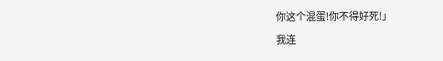你这个混蛋!你不得好死!」
我连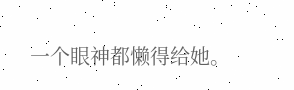一个眼神都懒得给她。